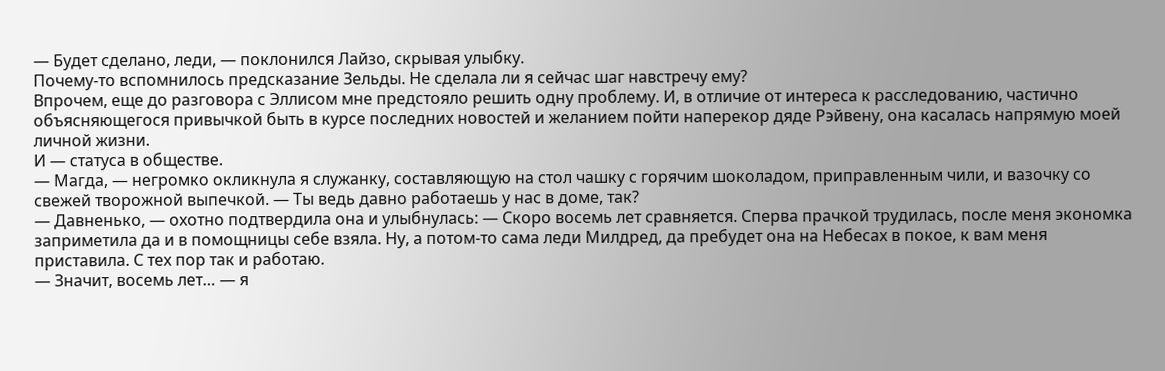— Будет сделано, леди, — поклонился Лайзо, скрывая улыбку.
Почему-то вспомнилось предсказание Зельды. Не сделала ли я сейчас шаг навстречу ему?
Впрочем, еще до разговора с Эллисом мне предстояло решить одну проблему. И, в отличие от интереса к расследованию, частично объясняющегося привычкой быть в курсе последних новостей и желанием пойти наперекор дяде Рэйвену, она касалась напрямую моей личной жизни.
И — статуса в обществе.
— Магда, — негромко окликнула я служанку, составляющую на стол чашку с горячим шоколадом, приправленным чили, и вазочку со свежей творожной выпечкой. — Ты ведь давно работаешь у нас в доме, так?
— Давненько, — охотно подтвердила она и улыбнулась: — Скоро восемь лет сравняется. Сперва прачкой трудилась, после меня экономка заприметила да и в помощницы себе взяла. Ну, а потом-то сама леди Милдред, да пребудет она на Небесах в покое, к вам меня приставила. С тех пор так и работаю.
— Значит, восемь лет… — я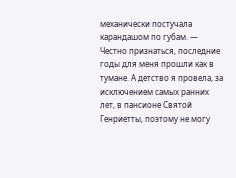механически постучала карандашом по губам. — Честно признаться, последние годы для меня прошли как в тумане. А детство я провела, за исключением самых ранних лет, в пансионе Святой Генриетты, поэтому не могу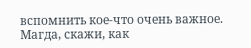вспомнить кое-что очень важное. Магда, скажи, как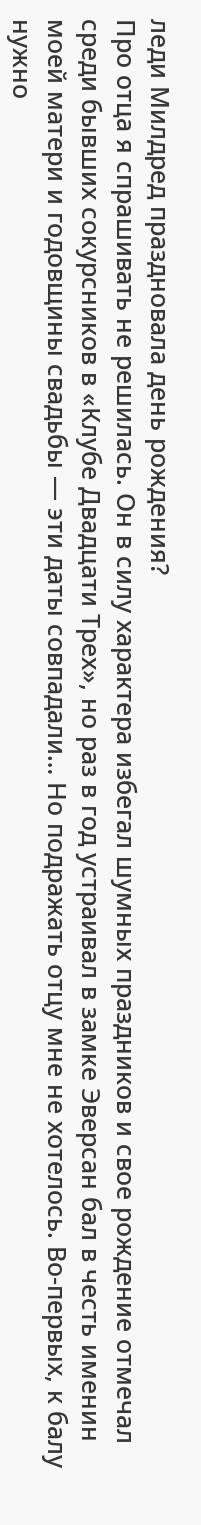леди Милдред праздновала день рождения?
Про отца я спрашивать не решилась. Он в силу характера избегал шумных праздников и свое рождение отмечал среди бывших сокурсников в «Клубе Двадцати Трех», но раз в год устраивал в замке Эверсан бал в честь именин моей матери и годовщины свадьбы — эти даты совпадали… Но подражать отцу мне не хотелось. Во-первых, к балу нужно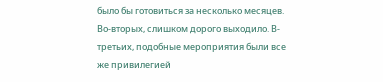было бы готовиться за несколько месяцев. Во-вторых, слишком дорого выходило. В-третьих, подобные мероприятия были все же привилегией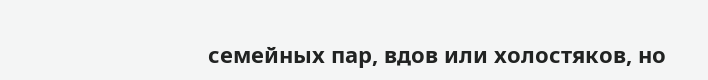семейных пар, вдов или холостяков, но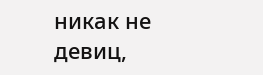никак не девиц,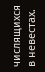числящихся в невестах.